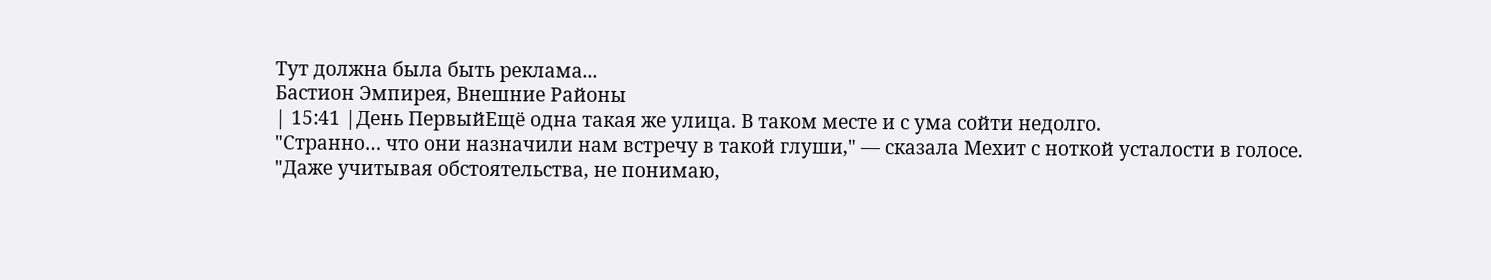Тут должна была быть реклама...
Бастион Эмпирея, Внешние Районы
| 15:41 |День ПервыйЕщё одна такая же улица. В таком месте и с ума сойти недолго.
"Странно… что они назначили нам встречу в такой глуши," — сказала Мехит с ноткой усталости в голосе.
"Даже учитывая обстоятельства, не понимаю,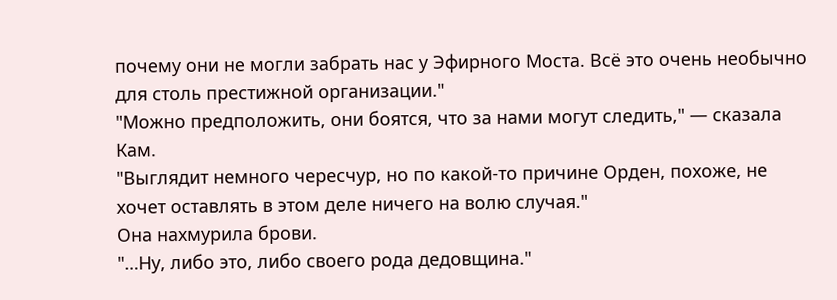почему они не могли забрать нас у Эфирного Моста. Всё это очень необычно для столь престижной организации."
"Можно предположить, они боятся, что за нами могут следить," — сказала Кам.
"Выглядит немного чересчур, но по какой-то причине Орден, похоже, не хочет оставлять в этом деле ничего на волю случая."
Она нахмурила брови.
"…Ну, либо это, либо своего рода дедовщина."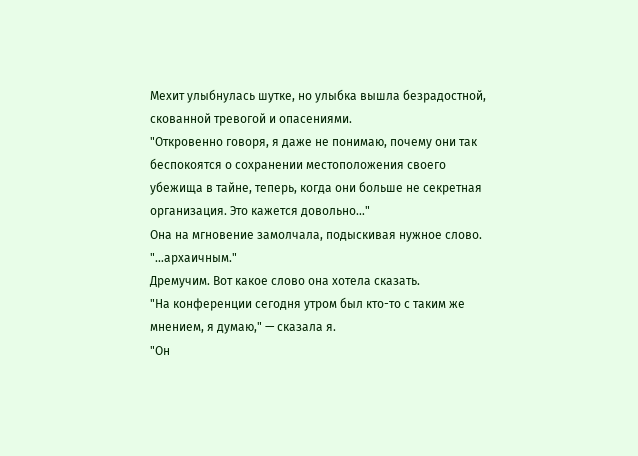Мехит улыбнулась шутке, но улыбка вышла безрадостной, скованной тревогой и опасениями.
"Откровенно говоря, я даже не понимаю, почему они так беспокоятся о сохранении местоположения своего убежища в тайне, теперь, когда они больше не секретная организация. Это кажется довольно…"
Она на мгновение замолчала, подыскивая нужное слово.
"…архаичным."
Дремучим. Вот какое слово она хотела сказать.
"На конференции сегодня утром был кто-то с таким же мнением, я думаю," — сказала я.
"Он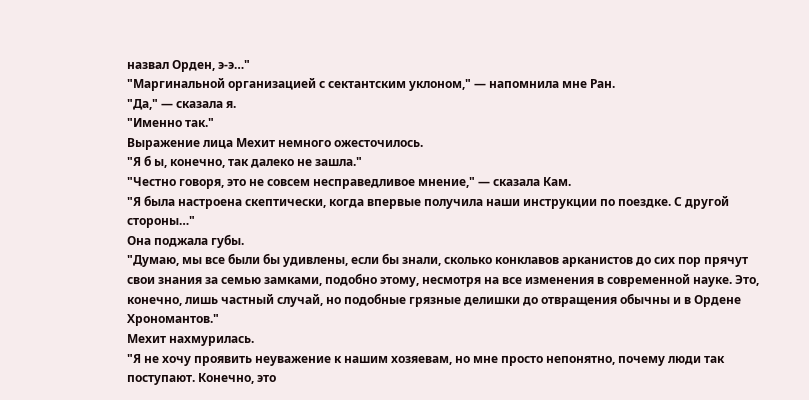назвал Орден, э-э…"
"Маргинальной организацией с сектантским уклоном," — напомнила мне Ран.
"Да," — сказала я.
"Именно так."
Выражение лица Мехит немного ожесточилось.
"Я б ы, конечно, так далеко не зашла."
"Честно говоря, это не совсем несправедливое мнение," — сказала Кам.
"Я была настроена скептически, когда впервые получила наши инструкции по поездке. С другой стороны…"
Она поджала губы.
"Думаю, мы все были бы удивлены, если бы знали, сколько конклавов арканистов до сих пор прячут свои знания за семью замками, подобно этому, несмотря на все изменения в современной науке. Это, конечно, лишь частный случай, но подобные грязные делишки до отвращения обычны и в Ордене Хрономантов."
Мехит нахмурилась.
"Я не хочу проявить неуважение к нашим хозяевам, но мне просто непонятно, почему люди так поступают. Конечно, это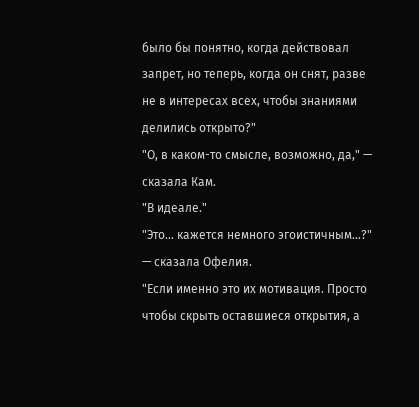было бы понятно, когда действовал запрет, но теперь, когда он снят, разве не в интересах всех, чтобы знаниями делились открыто?"
"О, в каком-то смысле, возможно, да," — сказала Кам.
"В идеале."
"Это… кажется немного эгоистичным…?" — сказала Офелия.
"Если именно это их мотивация. Просто чтобы скрыть оставшиеся открытия, а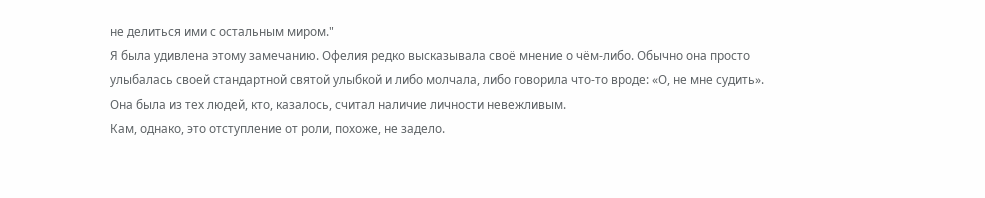не делиться ими с остальным миром."
Я была удивлена этому замечанию. Офелия редко высказывала своё мнение о чём-либо. Обычно она просто улыбалась своей стандартной святой улыбкой и либо молчала, либо говорила что-то вроде: «О, не мне судить». Она была из тех людей, кто, казалось, считал наличие личности невежливым.
Кам, однако, это отступление от роли, похоже, не задело.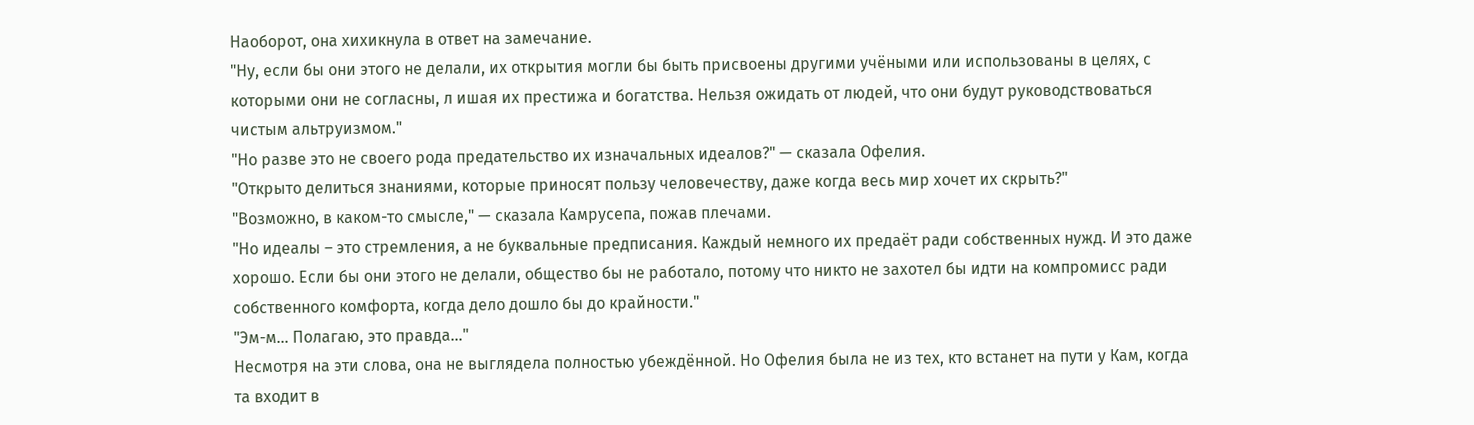Наоборот, она хихикнула в ответ на замечание.
"Ну, если бы они этого не делали, их открытия могли бы быть присвоены другими учёными или использованы в целях, с которыми они не согласны, л ишая их престижа и богатства. Нельзя ожидать от людей, что они будут руководствоваться чистым альтруизмом."
"Но разве это не своего рода предательство их изначальных идеалов?" — сказала Офелия.
"Открыто делиться знаниями, которые приносят пользу человечеству, даже когда весь мир хочет их скрыть?"
"Возможно, в каком-то смысле," — сказала Камрусепа, пожав плечами.
"Но идеалы – это стремления, а не буквальные предписания. Каждый немного их предаёт ради собственных нужд. И это даже хорошо. Если бы они этого не делали, общество бы не работало, потому что никто не захотел бы идти на компромисс ради собственного комфорта, когда дело дошло бы до крайности."
"Эм-м… Полагаю, это правда…"
Несмотря на эти слова, она не выглядела полностью убеждённой. Но Офелия была не из тех, кто встанет на пути у Кам, когда та входит в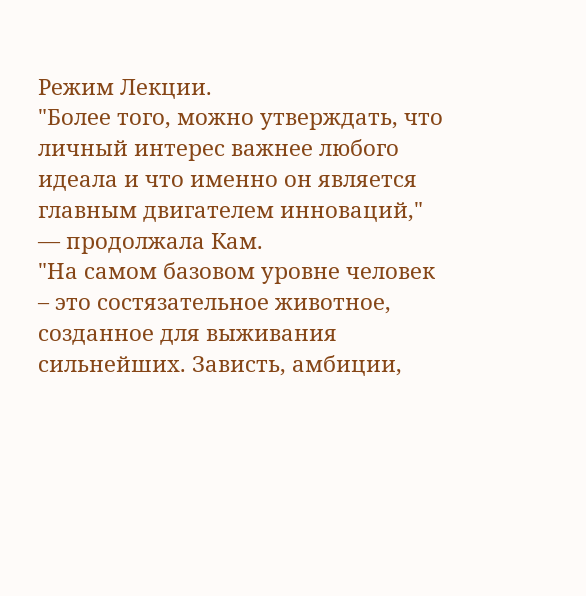Режим Лекции.
"Более того, можно утверждать, что личный интерес важнее любого идеала и что именно он является главным двигателем инноваций," — продолжала Кам.
"На самом базовом уровне человек – это состязательное животное, созданное для выживания сильнейших. Зависть, амбиции,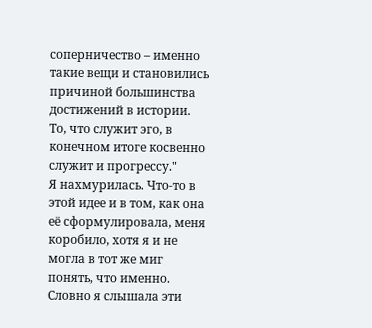соперничество – именно такие вещи и становились причиной большинства достижений в истории. То, что служит эго, в конечном итоге косвенно служит и прогрессу."
Я нахмурилась. Что-то в этой идее и в том, как она её сформулировала, меня коробило, хотя я и не могла в тот же миг понять, что именно. Словно я слышала эти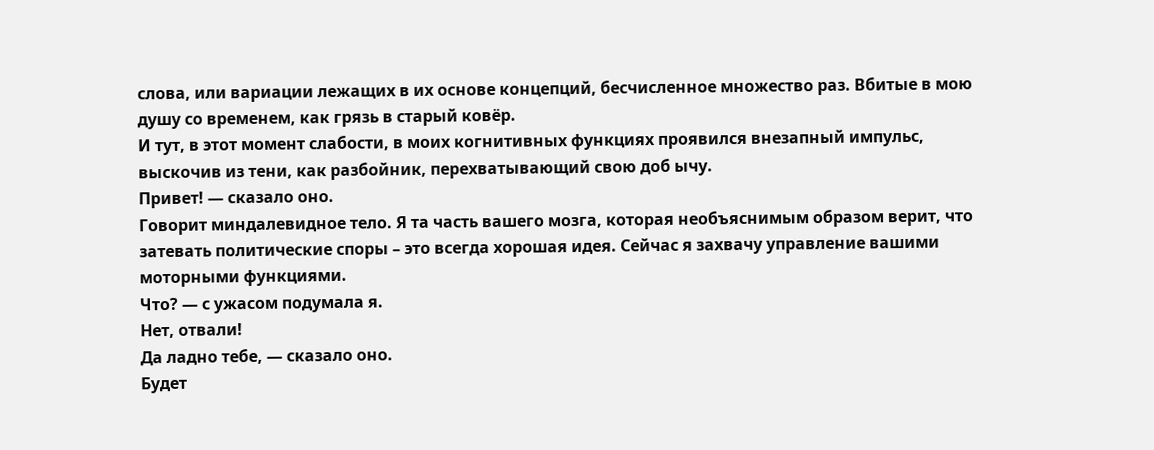слова, или вариации лежащих в их основе концепций, бесчисленное множество раз. Вбитые в мою душу со временем, как грязь в старый ковёр.
И тут, в этот момент слабости, в моих когнитивных функциях проявился внезапный импульс, выскочив из тени, как разбойник, перехватывающий свою доб ычу.
Привет! — сказало оно.
Говорит миндалевидное тело. Я та часть вашего мозга, которая необъяснимым образом верит, что затевать политические споры – это всегда хорошая идея. Сейчас я захвачу управление вашими моторными функциями.
Что? — с ужасом подумала я.
Нет, отвали!
Да ладно тебе, — сказало оно.
Будет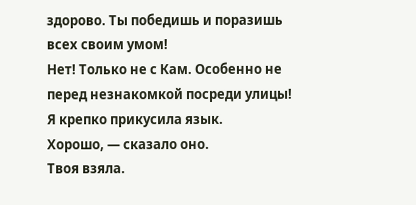здорово. Ты победишь и поразишь всех своим умом!
Нет! Только не с Кам. Особенно не перед незнакомкой посреди улицы!
Я крепко прикусила язык.
Хорошо, — сказало оно.
Твоя взяла.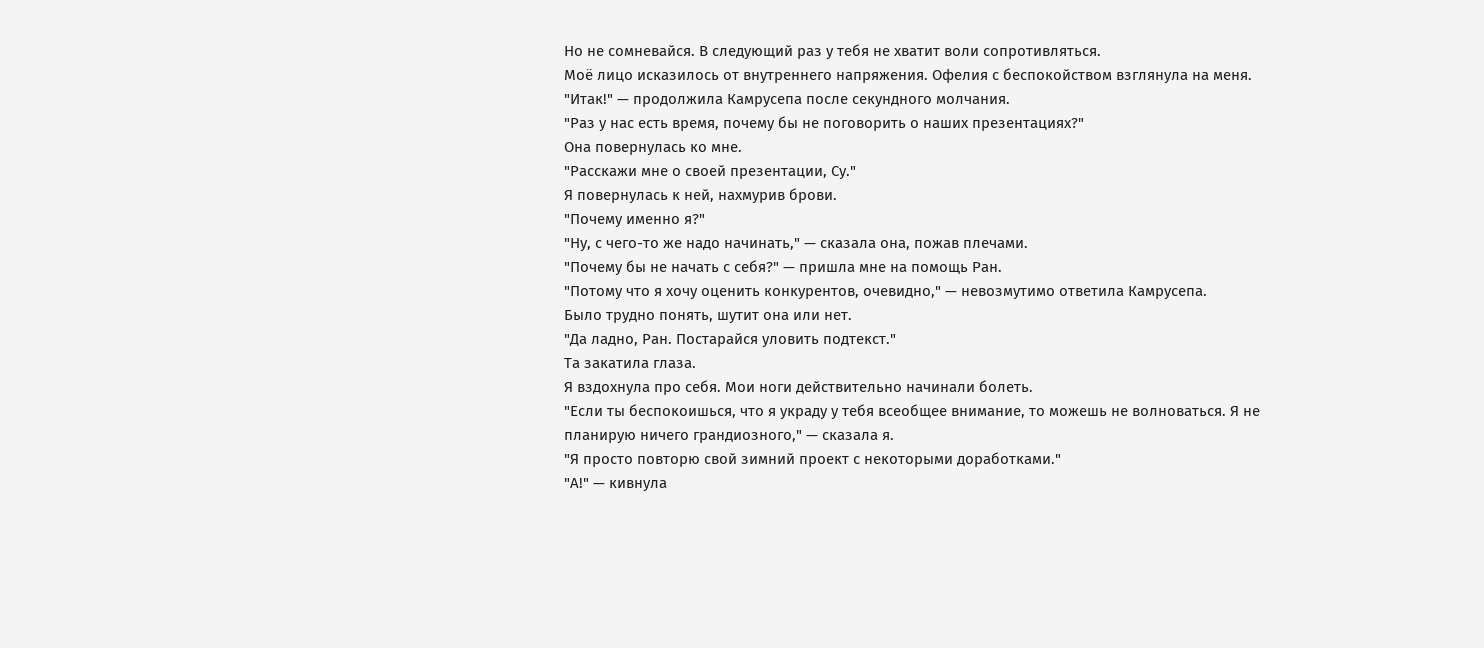Но не сомневайся. В следующий раз у тебя не хватит воли сопротивляться.
Моё лицо исказилось от внутреннего напряжения. Офелия с беспокойством взглянула на меня.
"Итак!" — продолжила Камрусепа после секундного молчания.
"Раз у нас есть время, почему бы не поговорить о наших презентациях?"
Она повернулась ко мне.
"Расскажи мне о своей презентации, Су."
Я повернулась к ней, нахмурив брови.
"Почему именно я?"
"Ну, с чего-то же надо начинать," — сказала она, пожав плечами.
"Почему бы не начать с себя?" — пришла мне на помощь Ран.
"Потому что я хочу оценить конкурентов, очевидно," — невозмутимо ответила Камрусепа.
Было трудно понять, шутит она или нет.
"Да ладно, Ран. Постарайся уловить подтекст."
Та закатила глаза.
Я вздохнула про себя. Мои ноги действительно начинали болеть.
"Если ты беспокоишься, что я украду у тебя всеобщее внимание, то можешь не волноваться. Я не планирую ничего грандиозного," — сказала я.
"Я просто повторю свой зимний проект с некоторыми доработками."
"А!" — кивнула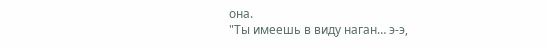она.
"Ты имеешь в виду наган… э-э,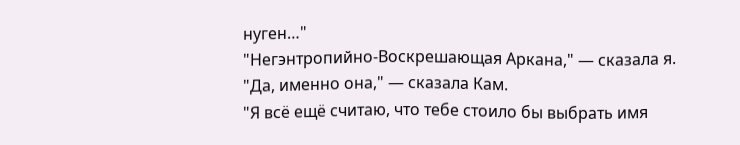нуген…"
"Негэнтропийно-Воскрешающая Аркана," — сказала я.
"Да, именно она," — сказала Кам.
"Я всё ещё считаю, что тебе стоило бы выбрать имя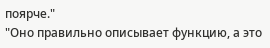поярче."
"Оно правильно описывает функцию, а это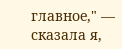главное," — сказала я,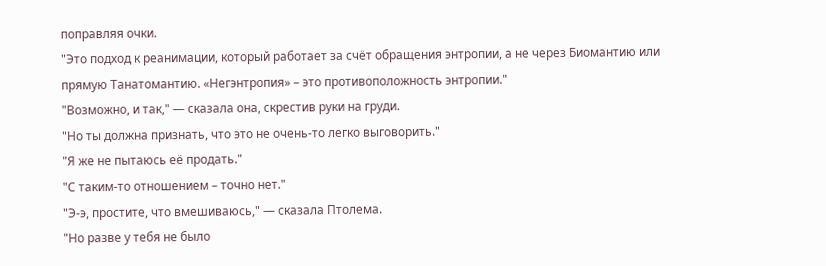поправляя очки.
"Это подход к реанимации, который работает за счёт обращения энтропии, а не через Биомантию или прямую Танатомантию. «Негэнтропия» – это противоположность энтропии."
"Возможно, и так," — сказала она, скрестив руки на груди.
"Но ты должна признать, что это не очень-то легко выговорить."
"Я же не пытаюсь её продать."
"С таким-то отношением – точно нет."
"Э-э, простите, что вмешиваюсь," — сказала Птолема.
"Но разве у тебя не было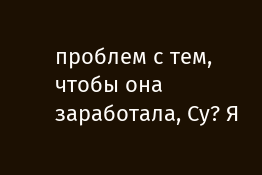проблем с тем, чтобы она заработала, Су? Я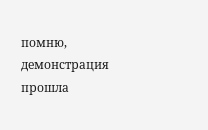помню, демонстрация прошла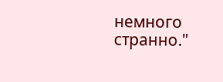немного странно."